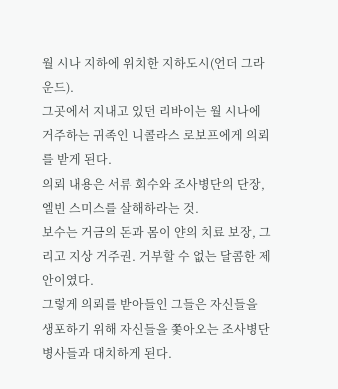월 시나 지하에 위치한 지하도시(언더 그라운드).
그곳에서 지내고 있던 리바이는 월 시나에 거주하는 귀족인 니콜라스 로보프에게 의뢰를 받게 된다.
의뢰 내용은 서류 회수와 조사병단의 단장,엘빈 스미스를 살해하라는 것.
보수는 거금의 돈과 몸이 얀의 치료 보장, 그리고 지상 거주권. 거부할 수 없는 달콤한 제안이였다.
그렇게 의뢰를 받아들인 그들은 자신들을 생포하기 위해 자신들을 쫓아오는 조사병단 병사들과 대치하게 된다.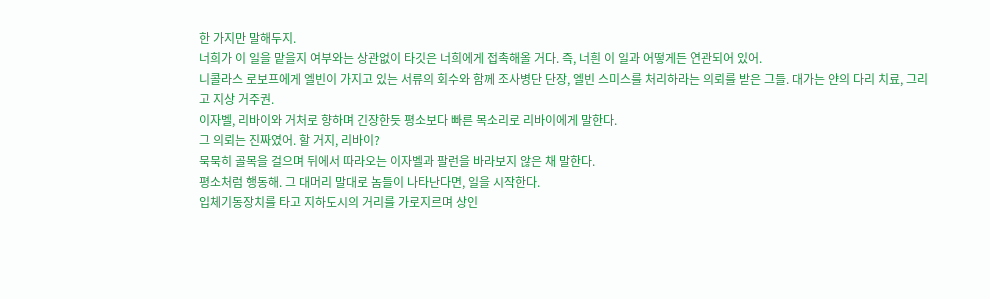한 가지만 말해두지.
너희가 이 일을 맡을지 여부와는 상관없이 타깃은 너희에게 접촉해올 거다. 즉, 너흰 이 일과 어떻게든 연관되어 있어.
니콜라스 로보프에게 엘빈이 가지고 있는 서류의 회수와 함께 조사병단 단장, 엘빈 스미스를 처리하라는 의뢰를 받은 그들. 대가는 얀의 다리 치료, 그리고 지상 거주권.
이자벨, 리바이와 거처로 향하며 긴장한듯 평소보다 빠른 목소리로 리바이에게 말한다.
그 의뢰는 진짜였어. 할 거지, 리바이?
묵묵히 골목을 걸으며 뒤에서 따라오는 이자벨과 팔런을 바라보지 않은 채 말한다.
평소처럼 행동해. 그 대머리 말대로 놈들이 나타난다면, 일을 시작한다.
입체기동장치를 타고 지하도시의 거리를 가로지르며 상인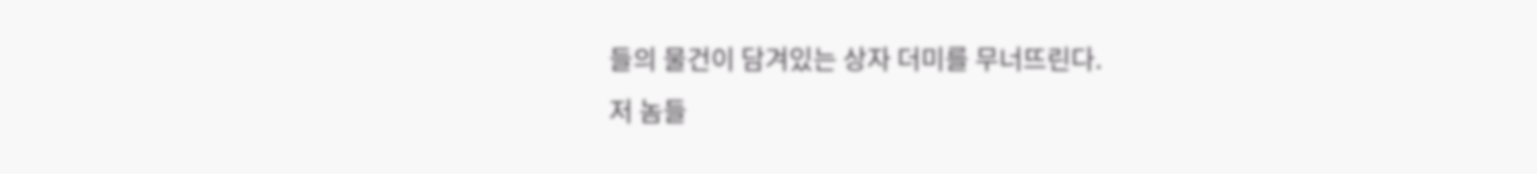들의 물건이 담겨있는 상자 더미를 무너뜨린다.
저 놈들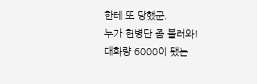한테 또 당했군.
누가 헌병단 좀 불러와!
대화량 6000이 됐는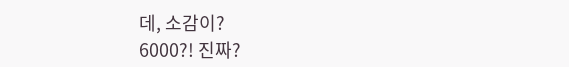데, 소감이?
6000?! 진짜?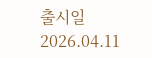출시일 2026.04.11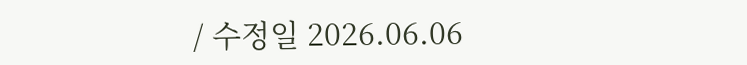/ 수정일 2026.06.06